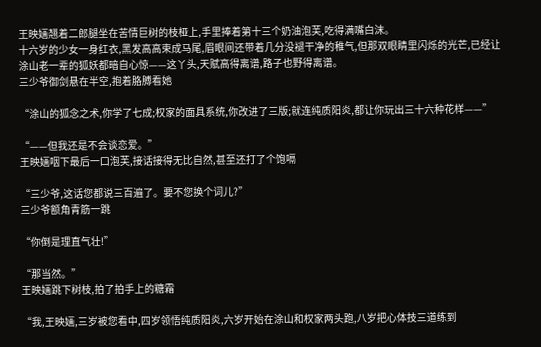王映婳翘着二郎腿坐在苦情巨树的枝桠上,手里捧着第十三个奶油泡芙,吃得满嘴白沫。
十六岁的少女一身红衣,黑发高高束成马尾,眉眼间还带着几分没褪干净的稚气,但那双眼睛里闪烁的光芒,已经让涂山老一辈的狐妖都暗自心惊——这丫头,天赋高得离谱,路子也野得离谱。
三少爷御剑悬在半空,抱着胳膊看她

“涂山的狐念之术,你学了七成;权家的面具系统,你改进了三版;就连纯质阳炎,都让你玩出三十六种花样——”

“——但我还是不会谈恋爱。”
王映婳咽下最后一口泡芙,接话接得无比自然,甚至还打了个饱嗝

“三少爷,这话您都说三百遍了。要不您换个词儿?”
三少爷额角青筋一跳

“你倒是理直气壮!”

“那当然。”
王映婳跳下树枝,拍了拍手上的糖霜

“我,王映婳,三岁被您看中,四岁领悟纯质阳炎,六岁开始在涂山和权家两头跑,八岁把心体技三道练到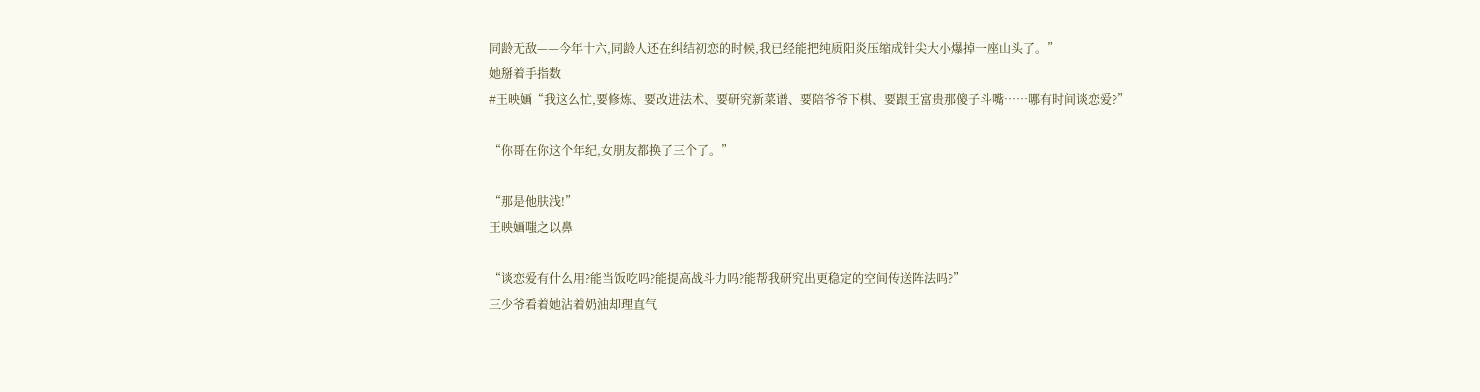同龄无敌——今年十六,同龄人还在纠结初恋的时候,我已经能把纯质阳炎压缩成针尖大小爆掉一座山头了。”
她掰着手指数
#王映婳“我这么忙,要修炼、要改进法术、要研究新菜谱、要陪爷爷下棋、要跟王富贵那傻子斗嘴……哪有时间谈恋爱?”

“你哥在你这个年纪,女朋友都换了三个了。”

“那是他肤浅!”
王映婳嗤之以鼻

“谈恋爱有什么用?能当饭吃吗?能提高战斗力吗?能帮我研究出更稳定的空间传送阵法吗?”
三少爷看着她沾着奶油却理直气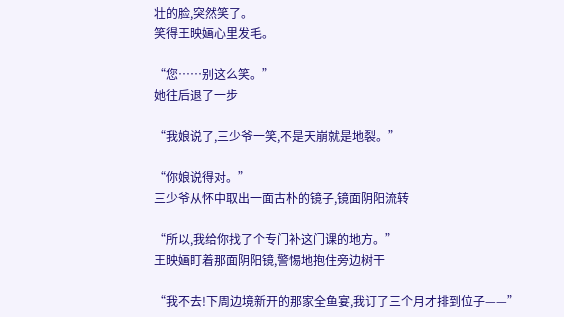壮的脸,突然笑了。
笑得王映婳心里发毛。

“您……别这么笑。”
她往后退了一步

“我娘说了,三少爷一笑,不是天崩就是地裂。”

“你娘说得对。”
三少爷从怀中取出一面古朴的镜子,镜面阴阳流转

“所以,我给你找了个专门补这门课的地方。”
王映婳盯着那面阴阳镜,警惕地抱住旁边树干

“我不去!下周边境新开的那家全鱼宴,我订了三个月才排到位子——”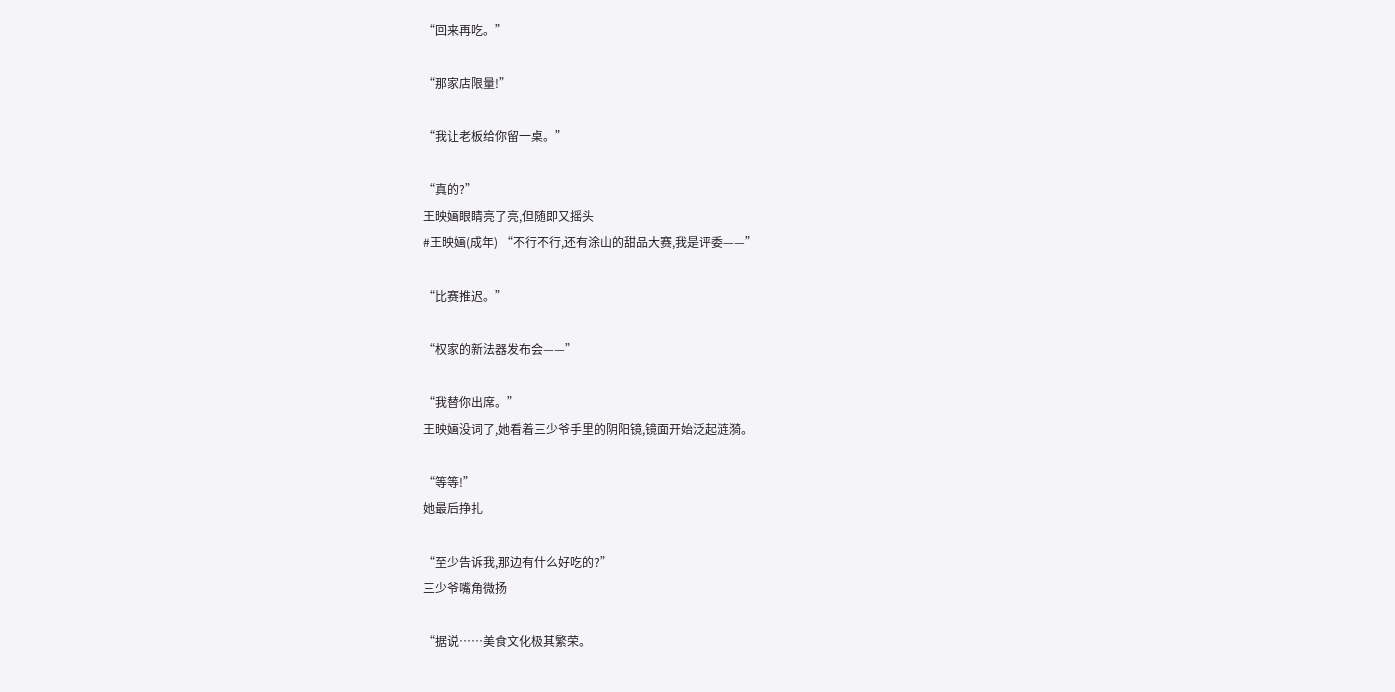“回来再吃。”

“那家店限量!”

“我让老板给你留一桌。”

“真的?”
王映婳眼睛亮了亮,但随即又摇头
#王映婳(成年) “不行不行,还有涂山的甜品大赛,我是评委——”

“比赛推迟。”

“权家的新法器发布会——”

“我替你出席。”
王映婳没词了,她看着三少爷手里的阴阳镜,镜面开始泛起涟漪。

“等等!”
她最后挣扎

“至少告诉我,那边有什么好吃的?”
三少爷嘴角微扬

“据说……美食文化极其繁荣。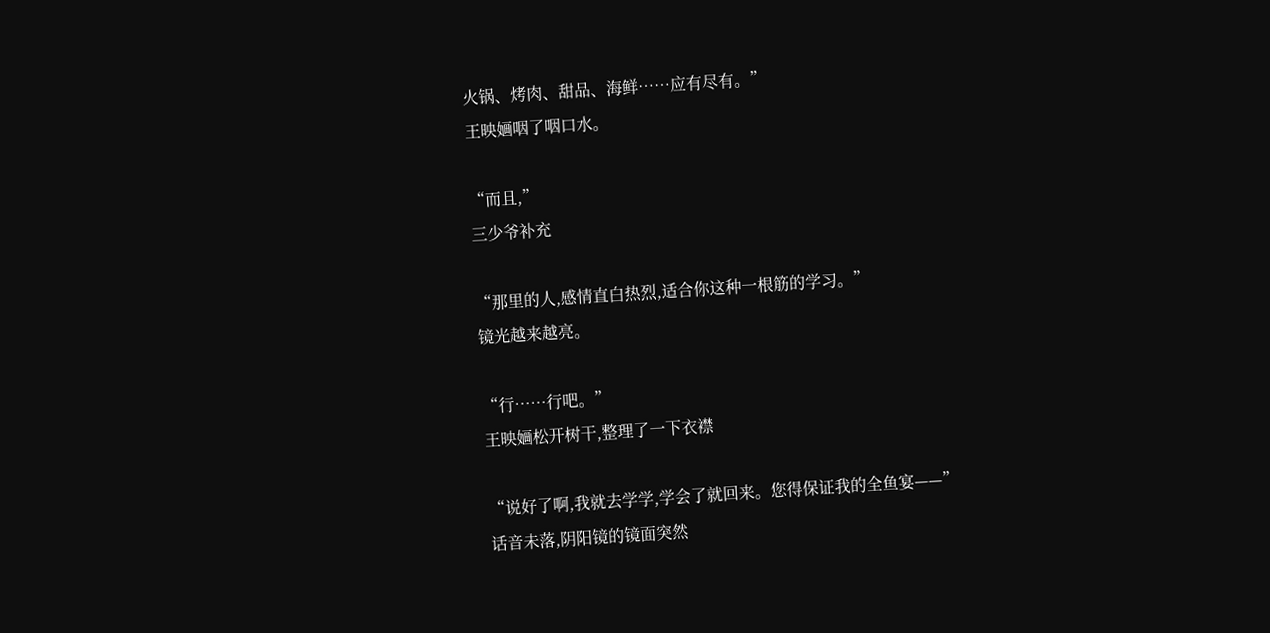火锅、烤肉、甜品、海鲜……应有尽有。”
王映婳咽了咽口水。

“而且,”
三少爷补充

“那里的人,感情直白热烈,适合你这种一根筋的学习。”
镜光越来越亮。

“行……行吧。”
王映婳松开树干,整理了一下衣襟

“说好了啊,我就去学学,学会了就回来。您得保证我的全鱼宴——”
话音未落,阴阳镜的镜面突然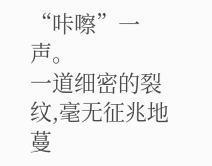“咔嚓”一声。
一道细密的裂纹,毫无征兆地蔓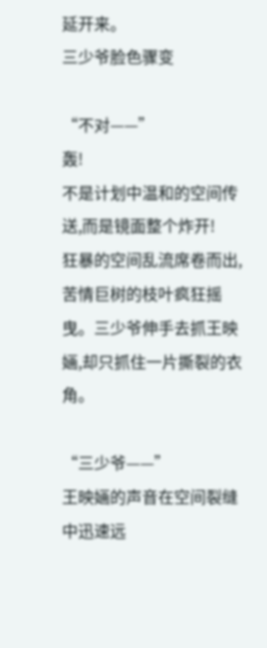延开来。
三少爷脸色骤变

“不对——”
轰!
不是计划中温和的空间传送,而是镜面整个炸开!
狂暴的空间乱流席卷而出,苦情巨树的枝叶疯狂摇曳。三少爷伸手去抓王映婳,却只抓住一片撕裂的衣角。

“三少爷——”
王映婳的声音在空间裂缝中迅速远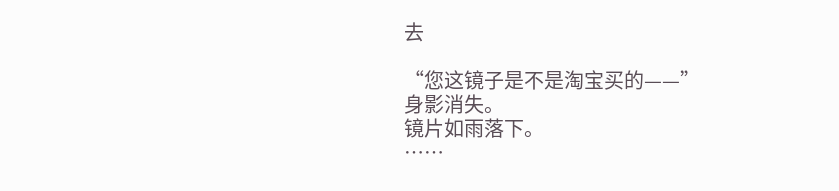去

“您这镜子是不是淘宝买的——”
身影消失。
镜片如雨落下。
……